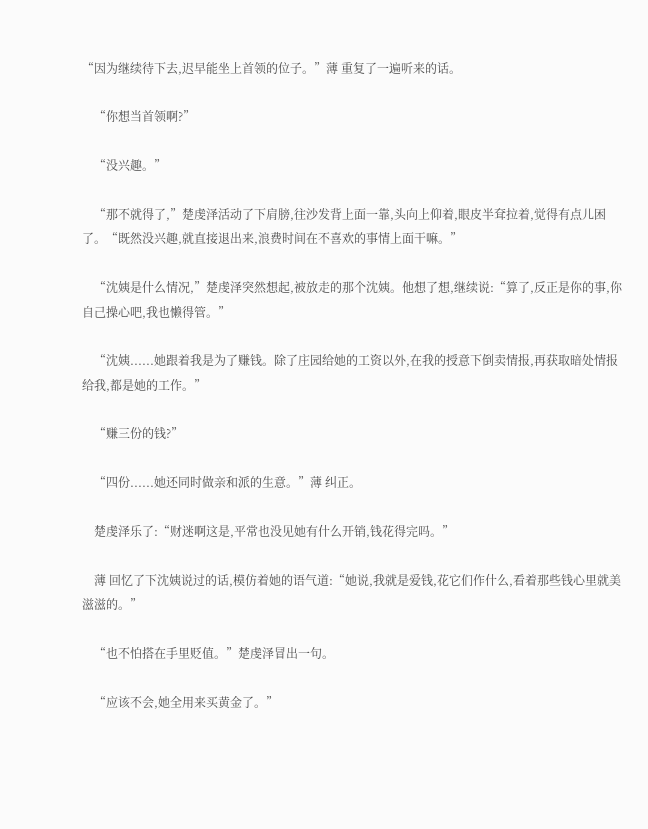“因为继续待下去,迟早能坐上首领的位子。”薄 重复了一遍听来的话。

    “你想当首领啊?”

    “没兴趣。”

    “那不就得了,”楚虔泽活动了下肩膀,往沙发背上面一靠,头向上仰着,眼皮半耷拉着,觉得有点儿困了。“既然没兴趣,就直接退出来,浪费时间在不喜欢的事情上面干嘛。”

    “沈姨是什么情况,”楚虔泽突然想起,被放走的那个沈姨。他想了想,继续说:“算了,反正是你的事,你自己操心吧,我也懒得管。”

    “沈姨......她跟着我是为了赚钱。除了庄园给她的工资以外,在我的授意下倒卖情报,再获取暗处情报给我,都是她的工作。”

    “赚三份的钱?”

    “四份......她还同时做亲和派的生意。”薄 纠正。

    楚虔泽乐了:“财迷啊这是,平常也没见她有什么开销,钱花得完吗。”

    薄 回忆了下沈姨说过的话,模仿着她的语气道:“她说,我就是爱钱,花它们作什么,看着那些钱心里就美滋滋的。”

    “也不怕搭在手里贬值。”楚虔泽冒出一句。

    “应该不会,她全用来买黄金了。”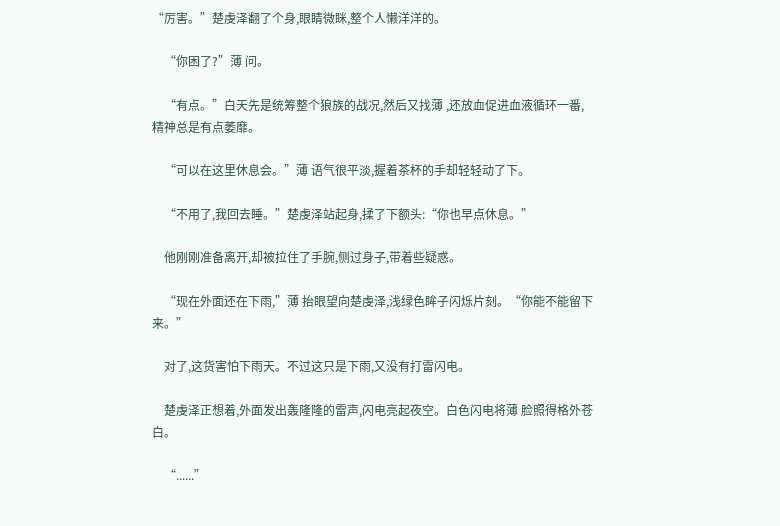“厉害。”楚虔泽翻了个身,眼睛微眯,整个人懒洋洋的。

    “你困了?”薄 问。

    “有点。”白天先是统筹整个狼族的战况,然后又找薄 ,还放血促进血液循环一番,精神总是有点萎靡。

    “可以在这里休息会。”薄 语气很平淡,握着茶杯的手却轻轻动了下。

    “不用了,我回去睡。”楚虔泽站起身,揉了下额头:“你也早点休息。”

    他刚刚准备离开,却被拉住了手腕,侧过身子,带着些疑惑。

    “现在外面还在下雨,”薄 抬眼望向楚虔泽,浅绿色眸子闪烁片刻。“你能不能留下来。”

    对了,这货害怕下雨天。不过这只是下雨,又没有打雷闪电。

    楚虔泽正想着,外面发出轰隆隆的雷声,闪电亮起夜空。白色闪电将薄 脸照得格外苍白。

    “......”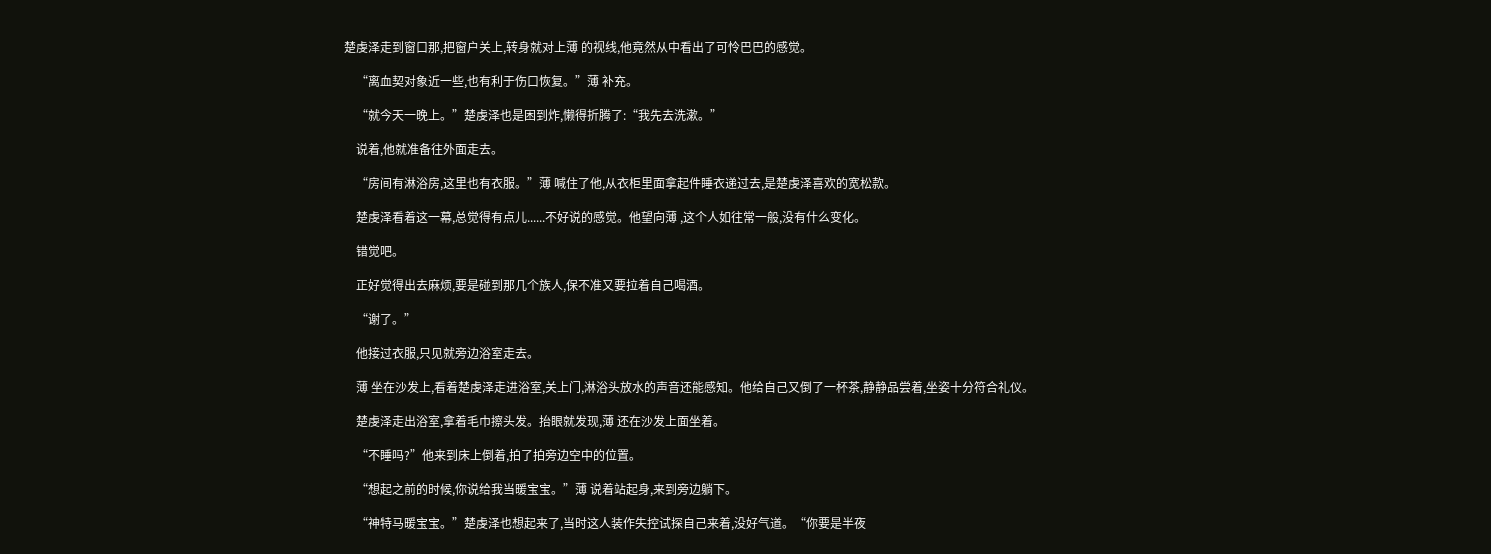楚虔泽走到窗口那,把窗户关上,转身就对上薄 的视线,他竟然从中看出了可怜巴巴的感觉。

    “离血契对象近一些,也有利于伤口恢复。”薄 补充。

    “就今天一晚上。”楚虔泽也是困到炸,懒得折腾了:“我先去洗漱。”

    说着,他就准备往外面走去。

    “房间有淋浴房,这里也有衣服。”薄 喊住了他,从衣柜里面拿起件睡衣递过去,是楚虔泽喜欢的宽松款。

    楚虔泽看着这一幕,总觉得有点儿......不好说的感觉。他望向薄 ,这个人如往常一般,没有什么变化。

    错觉吧。

    正好觉得出去麻烦,要是碰到那几个族人,保不准又要拉着自己喝酒。

    “谢了。”

    他接过衣服,只见就旁边浴室走去。

    薄 坐在沙发上,看着楚虔泽走进浴室,关上门,淋浴头放水的声音还能感知。他给自己又倒了一杯茶,静静品尝着,坐姿十分符合礼仪。

    楚虔泽走出浴室,拿着毛巾擦头发。抬眼就发现,薄 还在沙发上面坐着。

    “不睡吗?”他来到床上倒着,拍了拍旁边空中的位置。

    “想起之前的时候,你说给我当暖宝宝。”薄 说着站起身,来到旁边躺下。

    “神特马暖宝宝。”楚虔泽也想起来了,当时这人装作失控试探自己来着,没好气道。“你要是半夜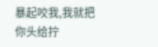暴起咬我,我就把你头给拧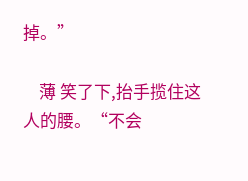掉。”

    薄 笑了下,抬手揽住这人的腰。“不会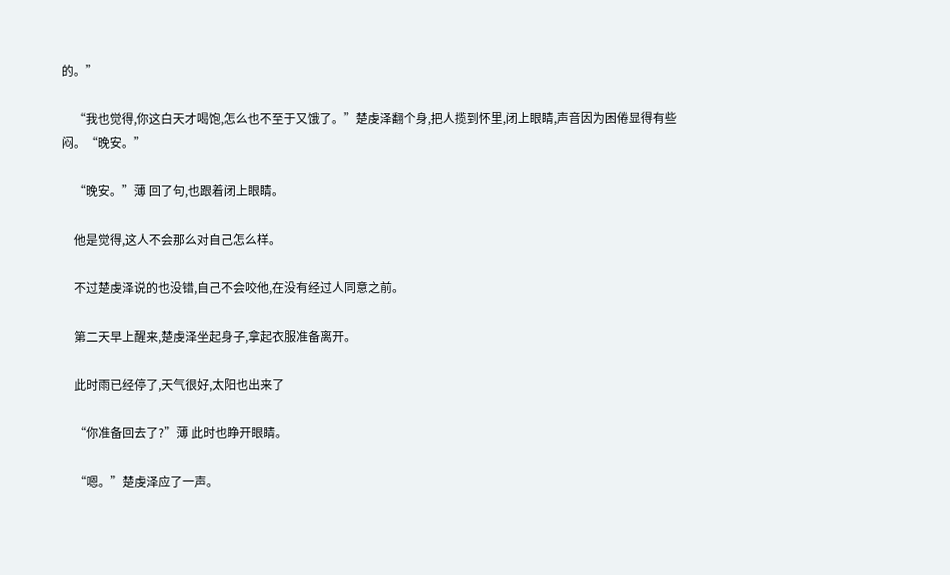的。”

    “我也觉得,你这白天才喝饱,怎么也不至于又饿了。”楚虔泽翻个身,把人揽到怀里,闭上眼睛,声音因为困倦显得有些闷。“晚安。”

    “晚安。”薄 回了句,也跟着闭上眼睛。

    他是觉得,这人不会那么对自己怎么样。

    不过楚虔泽说的也没错,自己不会咬他,在没有经过人同意之前。

    第二天早上醒来,楚虔泽坐起身子,拿起衣服准备离开。

    此时雨已经停了,天气很好,太阳也出来了

    “你准备回去了?”薄 此时也睁开眼睛。

    “嗯。”楚虔泽应了一声。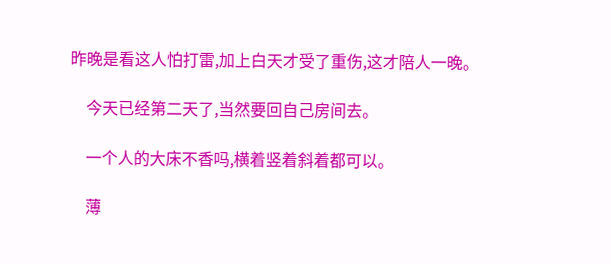昨晚是看这人怕打雷,加上白天才受了重伤,这才陪人一晚。

    今天已经第二天了,当然要回自己房间去。

    一个人的大床不香吗,横着竖着斜着都可以。

    薄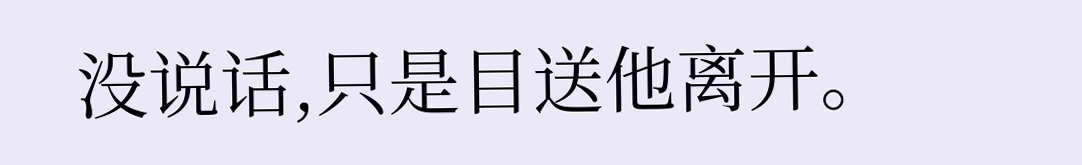没说话,只是目送他离开。